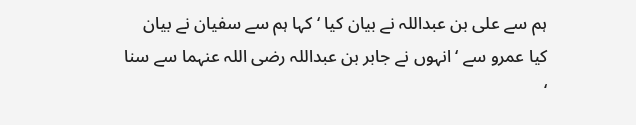ہم سے علی بن عبداللہ نے بیان کیا ‘ کہا ہم سے سفیان نے بیان کیا عمرو سے ‘ انہوں نے جابر بن عبداللہ رضی اللہ عنہما سے سنا ‘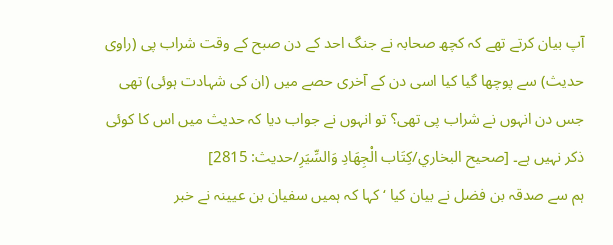آپ بیان کرتے تھے کہ کچھ صحابہ نے جنگ احد کے دن صبح کے وقت شراب پی (راوی حدیث) سے پوچھا گیا کیا اسی دن کے آخری حصے میں (ان کی شہادت ہوئی) تھی جس دن انہوں نے شراب پی تھی؟ تو انہوں نے جواب دیا کہ حدیث میں اس کا کوئی ذکر نہیں ہے۔ [صحيح البخاري/كِتَاب الْجِهَادِ وَالسِّيَرِ/حدیث: 2815]
ہم سے صدقہ بن فضل نے بیان کیا ‘ کہا کہ ہمیں سفیان بن عیینہ نے خبر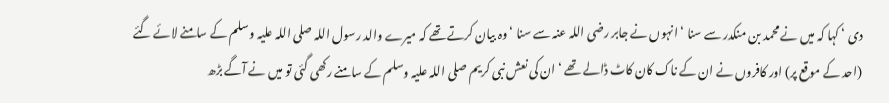دی ‘ کہا کہ میں نے محمد بن منکدر سے سنا ‘ انہوں نے جابر رضی اللہ عنہ سے سنا ‘ وہ بیان کرتے تھے کہ میرے والد رسول اللہ صلی اللہ علیہ وسلم کے سامنے لائے گئے (احد کے موقع پر) اور کافروں نے ان کے ناک کان کاٹ ڈالے تھے ‘ ان کی نعش نبی کریم صلی اللہ علیہ وسلم کے سامنے رکھی گئی تو میں نے آگے بڑھ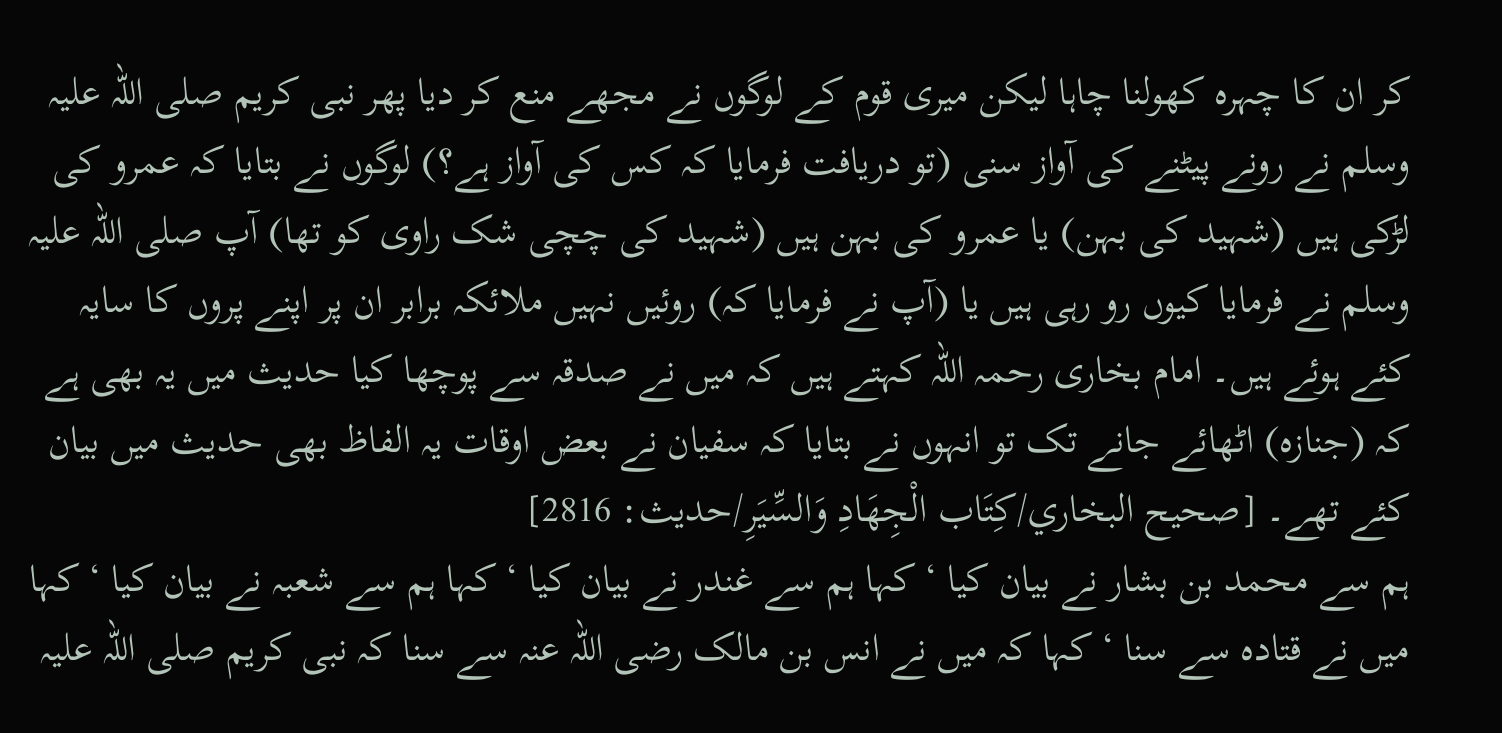کر ان کا چہرہ کھولنا چاہا لیکن میری قوم کے لوگوں نے مجھے منع کر دیا پھر نبی کریم صلی اللہ علیہ وسلم نے رونے پیٹنے کی آواز سنی (تو دریافت فرمایا کہ کس کی آواز ہے؟) لوگوں نے بتایا کہ عمرو کی لڑکی ہیں (شہید کی بہن) یا عمرو کی بہن ہیں (شہید کی چچی شک راوی کو تھا) آپ صلی اللہ علیہ وسلم نے فرمایا کیوں رو رہی ہیں یا (آپ نے فرمایا کہ) روئیں نہیں ملائکہ برابر ان پر اپنے پروں کا سایہ کئے ہوئے ہیں۔ امام بخاری رحمہ اللہ کہتے ہیں کہ میں نے صدقہ سے پوچھا کیا حدیث میں یہ بھی ہے کہ (جنازہ) اٹھائے جانے تک تو انہوں نے بتایا کہ سفیان نے بعض اوقات یہ الفاظ بھی حدیث میں بیان کئے تھے۔ [صحيح البخاري/كِتَاب الْجِهَادِ وَالسِّيَرِ/حدیث: 2816]
ہم سے محمد بن بشار نے بیان کیا ‘ کہا ہم سے غندر نے بیان کیا ‘ کہا ہم سے شعبہ نے بیان کیا ‘ کہا میں نے قتادہ سے سنا ‘ کہا کہ میں نے انس بن مالک رضی اللہ عنہ سے سنا کہ نبی کریم صلی اللہ علیہ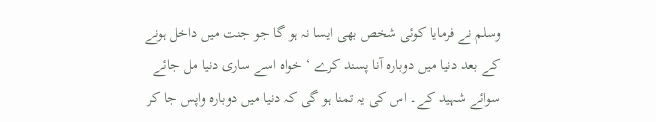وسلم نے فرمایا کوئی شخص بھی ایسا نہ ہو گا جو جنت میں داخل ہونے کے بعد دنیا میں دوبارہ آنا پسند کرے ‘ خواہ اسے ساری دنیا مل جائے سوائے شہید کے۔ اس کی یہ تمنا ہو گی کہ دنیا میں دوبارہ واپس جا کر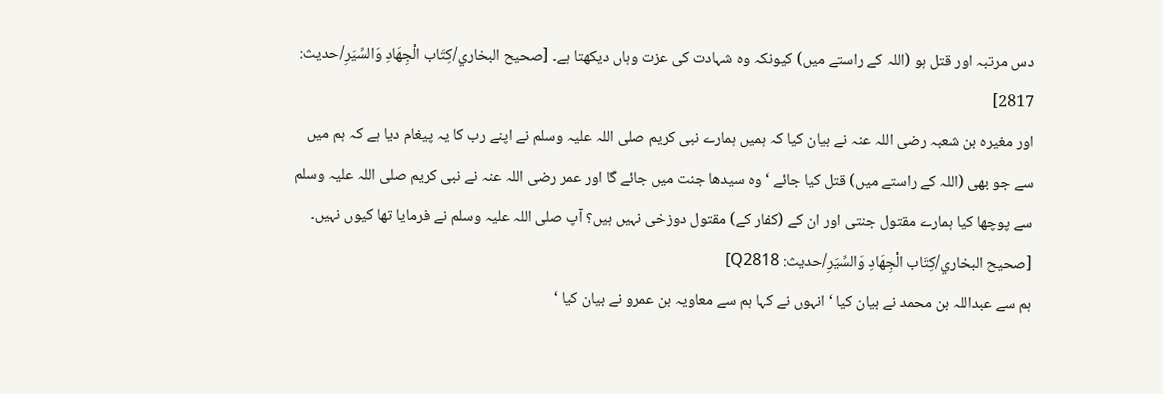دس مرتبہ اور قتل ہو (اللہ کے راستے میں) کیونکہ وہ شہادت کی عزت وہاں دیکھتا ہے۔ [صحيح البخاري/كِتَاب الْجِهَادِ وَالسِّيَرِ/حدیث: 2817]
اور مغیرہ بن شعبہ رضی اللہ عنہ نے بیان کیا کہ ہمیں ہمارے نبی کریم صلی اللہ علیہ وسلم نے اپنے رب کا یہ پیغام دیا ہے کہ ہم میں سے جو بھی (اللہ کے راستے میں) قتل کیا جائے ‘ وہ سیدھا جنت میں جائے گا اور عمر رضی اللہ عنہ نے نبی کریم صلی اللہ علیہ وسلم سے پوچھا کیا ہمارے مقتول جنتی اور ان کے (کفار کے) مقتول دوزخی نہیں ہیں؟ آپ صلی اللہ علیہ وسلم نے فرمایا تھا کیوں نہیں۔ [صحيح البخاري/كِتَاب الْجِهَادِ وَالسِّيَرِ/حدیث: Q2818]
ہم سے عبداللہ بن محمد نے بیان کیا ‘ انہوں نے کہا ہم سے معاویہ بن عمرو نے بیان کیا ‘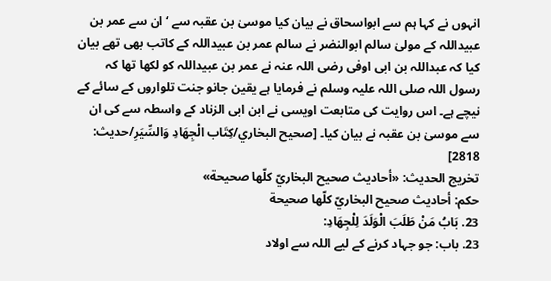انہوں نے کہا ہم سے ابواسحاق نے بیان کیا موسیٰ بن عقبہ سے ‘ ان سے عمر بن عبیداللہ کے مولیٰ سالم ابوالنضر نے سالم عمر بن عبیداللہ کے کاتب بھی تھے بیان کیا کہ عبداللہ بن ابی اوفی رضی اللہ عنہ نے عمر بن عبیداللہ کو لکھا تھا کہ رسول اللہ صلی اللہ علیہ وسلم نے فرمایا ہے یقین جانو جنت تلواروں کے سائے کے نیچے ہے۔ اس روایت کی متابعت اویسی نے ابن ابی الزناد کے واسطہ سے کی ان سے موسیٰ بن عقبہ نے بیان کیا۔ [صحيح البخاري/كِتَاب الْجِهَادِ وَالسِّيَرِ/حدیث: 2818]
تخریج الحدیث: «أحاديث صحيح البخاريّ كلّها صحيحة»
حكم: أحاديث صحيح البخاريّ كلّها صحيحة
23. بَابُ مَنْ طَلَبَ الْوَلَدَ لِلْجِهَادِ:
23. باب: جو جہاد کرنے کے لیے اللہ سے اولاد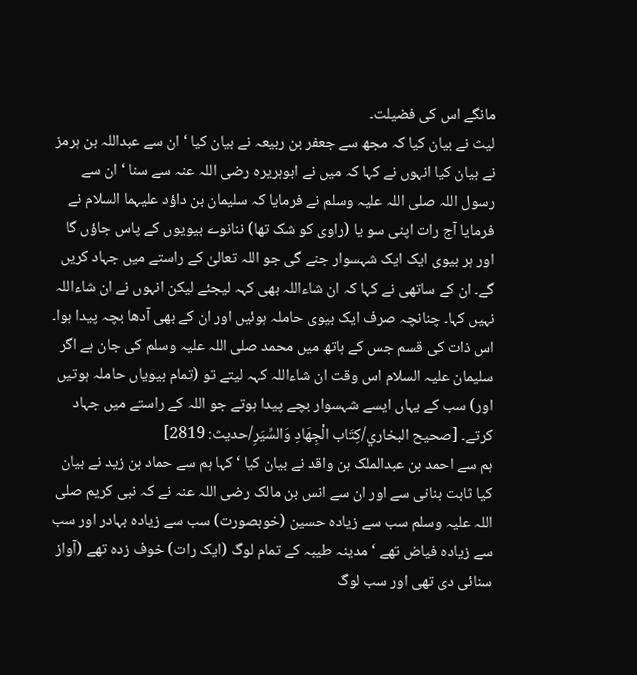مانگے اس کی فضیلت۔
لیث نے بیان کیا کہ مجھ سے جعفر بن ربیعہ نے بیان کیا ‘ ان سے عبداللہ بن ہرمز نے بیان کیا انہوں نے کہا کہ میں نے ابوہریرہ رضی اللہ عنہ سے سنا ‘ ان سے رسول اللہ صلی اللہ علیہ وسلم نے فرمایا کہ سلیمان بن داؤد علیہما السلام نے فرمایا آج رات اپنی سو یا (راوی کو شک تھا) ننانوے بیویوں کے پاس جاؤں گا اور ہر بیوی ایک ایک شہسوار جنے گی جو اللہ تعالیٰ کے راستے میں جہاد کریں گے۔ ان کے ساتھی نے کہا کہ ان شاءاللہ بھی کہہ لیجئے لیکن انہوں نے ان شاءاللہ نہیں کہا۔ چنانچہ صرف ایک بیوی حاملہ ہوئیں اور ان کے بھی آدھا بچہ پیدا ہوا۔ اس ذات کی قسم جس کے ہاتھ میں محمد صلی اللہ علیہ وسلم کی جان ہے اگر سلیمان علیہ السلام اس وقت ان شاءاللہ کہہ لیتے تو (تمام بیویاں حاملہ ہوتیں اور) سب کے یہاں ایسے شہسوار بچے پیدا ہوتے جو اللہ کے راستے میں جہاد کرتے۔ [صحيح البخاري/كِتَاب الْجِهَادِ وَالسِّيَرِ/حدیث: 2819]
ہم سے احمد بن عبدالملک بن واقد نے بیان کیا ‘ کہا ہم سے حماد بن زید نے بیان کیا ثابت بنانی سے اور ان سے انس بن مالک رضی اللہ عنہ نے کہ نبی کریم صلی اللہ علیہ وسلم سب سے زیادہ حسین (خوبصورت) سب سے زیادہ بہادر اور سب سے زیادہ فیاض تھے ‘ مدینہ طیبہ کے تمام لوگ (ایک رات) خوف زدہ تھے (آواز سنائی دی تھی اور سب لوگ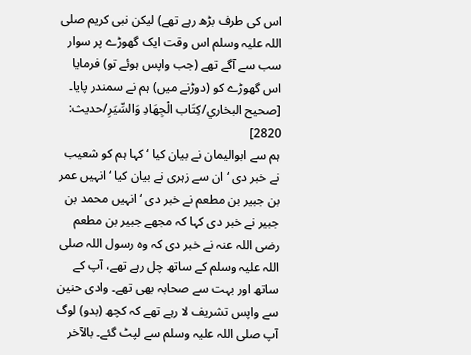اس کی طرف بڑھ رہے تھے) لیکن نبی کریم صلی اللہ علیہ وسلم اس وقت ایک گھوڑے پر سوار سب سے آگے تھے (جب واپس ہوئے تو) فرمایا اس گھوڑے کو (دوڑنے میں) ہم نے سمندر پایا۔ [صحيح البخاري/كِتَاب الْجِهَادِ وَالسِّيَرِ/حدیث: 2820]
ہم سے ابوالیمان نے بیان کیا ‘ کہا ہم کو شعیب نے خبر دی ‘ ان سے زہری نے بیان کیا ‘ انہیں عمر بن جبیر بن مطعم نے خبر دی ‘ انہیں محمد بن جبیر نے خبر دی کہا کہ مجھے جبیر بن مطعم رضی اللہ عنہ نے خبر دی کہ وہ رسول اللہ صلی اللہ علیہ وسلم کے ساتھ چل رہے تھے، آپ کے ساتھ اور بہت سے صحابہ بھی تھے۔ وادی حنین سے واپس تشریف لا رہے تھے کہ کچھ (بدو) لوگ آپ صلی اللہ علیہ وسلم سے لپٹ گئے۔ بالآخر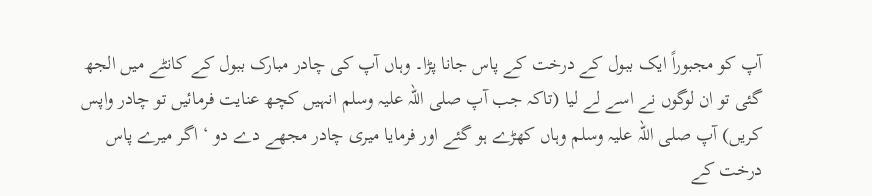آپ کو مجبوراً ایک ببول کے درخت کے پاس جانا پڑا۔ وہاں آپ کی چادر مبارک ببول کے کانٹے میں الجھ گئی تو ان لوگوں نے اسے لے لیا (تاکہ جب آپ صلی اللہ علیہ وسلم انہیں کچھ عنایت فرمائیں تو چادر واپس کریں) آپ صلی اللہ علیہ وسلم وہاں کھڑے ہو گئے اور فرمایا میری چادر مجھے دے دو ‘ اگر میرے پاس درخت کے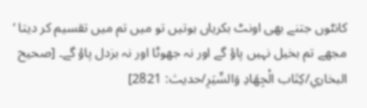کانٹوں جتنے بھی اونٹ بکریاں ہوتیں تو میں تم میں تقسیم کر دیتا ‘ مجھے تم بخیل نہیں پاؤ گے اور نہ جھوٹا اور نہ بزدل پاؤ گے۔ [صحيح البخاري/كِتَاب الْجِهَادِ وَالسِّيَرِ/حدیث: 2821]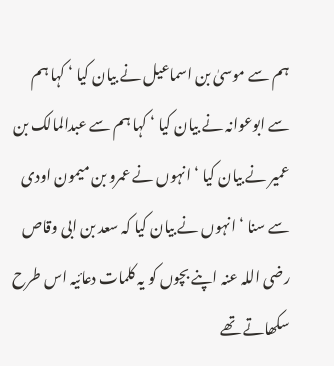ہم سے موسیٰ بن اسماعیل نے بیان کیا ‘ کہا ہم سے ابوعوانہ نے بیان کیا ‘ کہا ہم سے عبدالمالک بن عمیر نے بیان کیا ‘ انہوں نے عمرو بن میمون اودی سے سنا ‘ انہوں نے بیان کیا کہ سعد بن ابی وقاص رضی اللہ عنہ اپنے بچوں کو یہ کلمات دعائیہ اس طرح سکھاتے تھے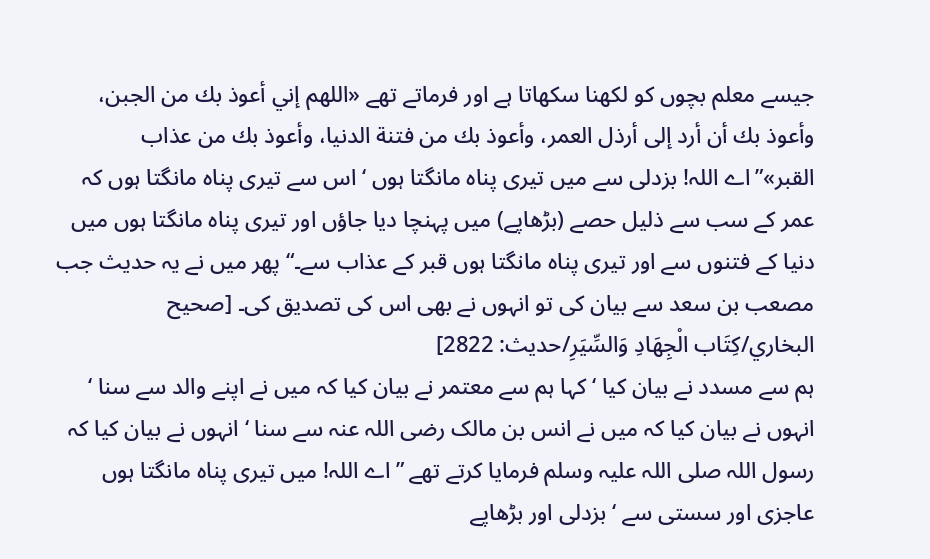جیسے معلم بچوں کو لکھنا سکھاتا ہے اور فرماتے تھے «اللهم إني أعوذ بك من الجبن، وأعوذ بك أن أرد إلى أرذل العمر، وأعوذ بك من فتنة الدنيا، وأعوذ بك من عذاب القبر»”اے اللہ! بزدلی سے میں تیری پناہ مانگتا ہوں ‘ اس سے تیری پناہ مانگتا ہوں کہ عمر کے سب سے ذلیل حصے (بڑھاپے) میں پہنچا دیا جاؤں اور تیری پناہ مانگتا ہوں میں دنیا کے فتنوں سے اور تیری پناہ مانگتا ہوں قبر کے عذاب سے۔“ پھر میں نے یہ حدیث جب مصعب بن سعد سے بیان کی تو انہوں نے بھی اس کی تصدیق کی۔ [صحيح البخاري/كِتَاب الْجِهَادِ وَالسِّيَرِ/حدیث: 2822]
ہم سے مسدد نے بیان کیا ‘ کہا ہم سے معتمر نے بیان کیا کہ میں نے اپنے والد سے سنا ‘ انہوں نے بیان کیا کہ میں نے انس بن مالک رضی اللہ عنہ سے سنا ‘ انہوں نے بیان کیا کہ رسول اللہ صلی اللہ علیہ وسلم فرمایا کرتے تھے ”اے اللہ! میں تیری پناہ مانگتا ہوں عاجزی اور سستی سے ‘ بزدلی اور بڑھاپے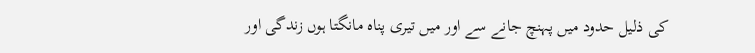کی ذلیل حدود میں پہنچ جانے سے اور میں تیری پناہ مانگتا ہوں زندگی اور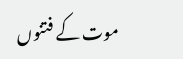موت کے فتنوں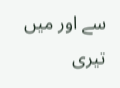سے اور میں تیری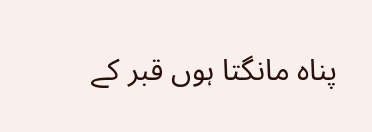پناہ مانگتا ہوں قبر کے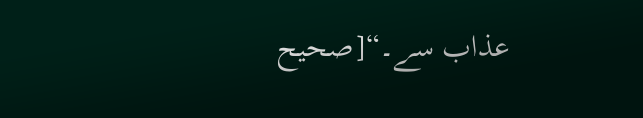عذاب سے۔“[صحيح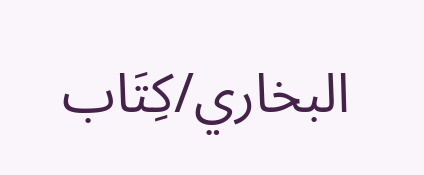البخاري/كِتَاب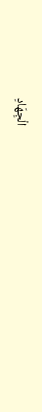الْجِهَادِ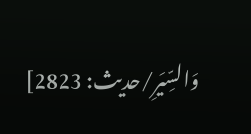وَالسِّيَرِ/حدیث: 2823]